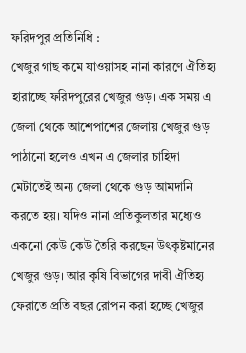ফরিদপুর প্রতিনিধি :
খেজুর গাছ কমে যাওয়াসহ নানা কারণে ঐতিহ্য হারাচ্ছে ফরিদপুরের খেজুর গুড়। এক সময় এ জেলা থেকে আশেপাশের জেলায় খেজুর গুড় পাঠানো হলেও এখন এ জেলার চাহিদা মেটাতেই অন্য জেলা থেকে গুড় আমদানি করতে হয়। যদিও নানা প্রতিকুলতার মধ্যেও একনো কেউ কেউ তৈরি করছেন উৎকৃষ্টমানের খেজুর গুড়। আর কৃষি বিভাগের দাবী ঐতিহ্য ফেরাতে প্রতি বছর রোপন করা হচ্ছে খেজুর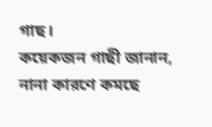গাছ।
কয়েকজন গাছী জানান, নানা কারণে কমছে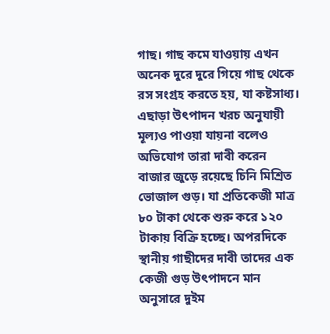গাছ। গাছ কমে যাওয়ায় এখন অনেক দুরে দুরে গিয়ে গাছ থেকে রস সংগ্রহ করতে হয়, যা কষ্টসাধ্য। এছাড়া উৎপাদন খরচ অনুযায়ী মূল্যও পাওয়া যায়না বলেও অভিযোগ তারা দাবী করেন বাজার জুড়ে রয়েছে চিনি মিশ্রিত ভোজাল গুড়। যা প্রতিকেজী মাত্র ৮০ টাকা থেকে শুরু করে ১২০ টাকায় বিক্রি হচ্ছে। অপরদিকে স্থানীয় গাছীদের দাবী তাদের এক কেজী গুড় উৎপাদনে মান অনুসারে দুইম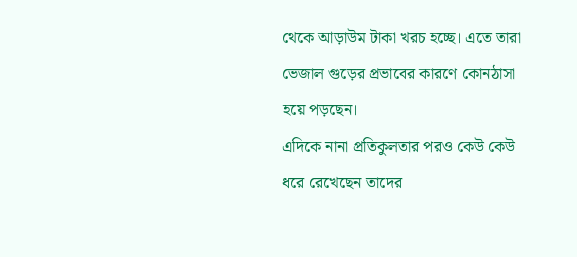থেকে আড়াউম টাকা খরচ হচ্ছে। এতে তারা ভেজাল গুড়ের প্রভাবের কারণে কোনঠাসা হয়ে পড়ছেন।
এদিকে নানা প্রতিকুলতার পরও কেউ কেউ ধরে রেখেছেন তাদের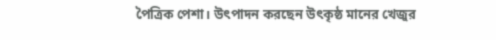পৈত্রিক পেশা। উৎপাদন করছেন উৎকৃষ্ঠ মানের খেজুর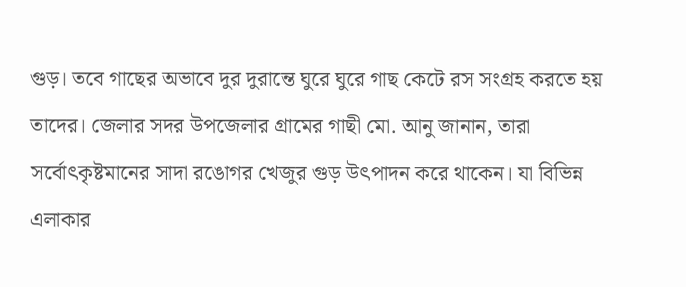গুড়। তবে গাছের অভাবে দুর দুরান্তে ঘুরে ঘুরে গাছ কেটে রস সংগ্রহ করতে হয় তাদের। জেলার সদর উপজেলার গ্রামের গাছী মো. আনু জানান, তারা সর্বোৎকৃষ্টমানের সাদা রঙোগর খেজুর গুড় উৎপাদন করে থাকেন। যা বিভিন্ন এলাকার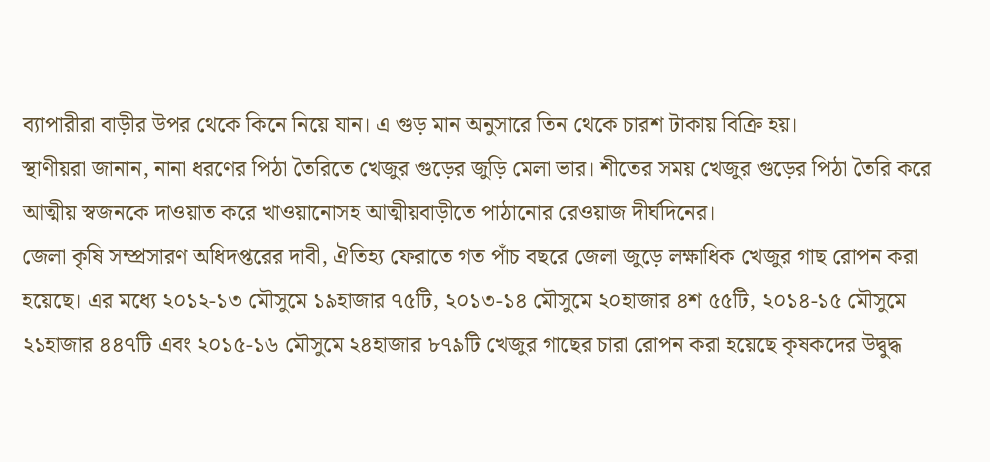ব্যাপারীরা বাড়ীর উপর থেকে কিনে নিয়ে যান। এ গুড় মান অনুসারে তিন থেকে চারশ টাকায় বিক্রি হয়।
স্থাণীয়রা জানান, নানা ধরণের পিঠা তৈরিতে খেজুর গুড়ের জুড়ি মেলা ভার। শীতের সময় খেজুর গুড়ের পিঠা তৈরি করে আত্মীয় স্বজনকে দাওয়াত করে খাওয়ানোসহ আত্মীয়বাড়ীতে পাঠানোর রেওয়াজ দীর্ঘদিনের।
জেলা কৃষি সম্প্রসারণ অধিদপ্তরের দাবী, ঐতিহ্য ফেরাতে গত পাঁচ বছরে জেলা জুড়ে লক্ষাধিক খেজুর গাছ রোপন করা হয়েছে। এর মধ্যে ২০১২-১৩ মৌসুমে ১৯হাজার ৭৫টি, ২০১৩-১৪ মৌসুমে ২০হাজার ৪শ ৫৫টি, ২০১৪-১৫ মৌসুমে ২১হাজার ৪৪৭টি এবং ২০১৫-১৬ মৌসুমে ২৪হাজার ৮৭৯টি খেজুর গাছের চারা রোপন করা হয়েছে কৃষকদের উদ্বুদ্ধ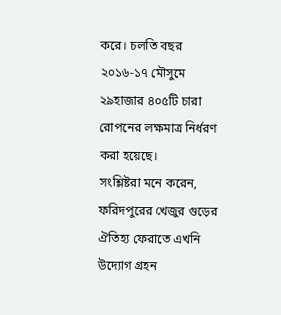করে। চলতি বছর ২০১৬-১৭ মৌসুমে ২৯হাজার ৪০৫টি চারা রোপনের লক্ষমাত্র নির্ধরণ করা হয়েছে।
সংশ্লিষ্টরা মনে করেন, ফরিদপুরের খেজুর গুড়ের ঐতিহ্য ফেরাতে এখনি উদ্যোগ গ্রহন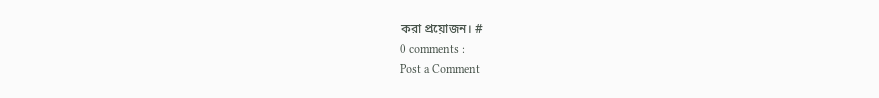করা প্রয়োজন। #
0 comments :
Post a Comment